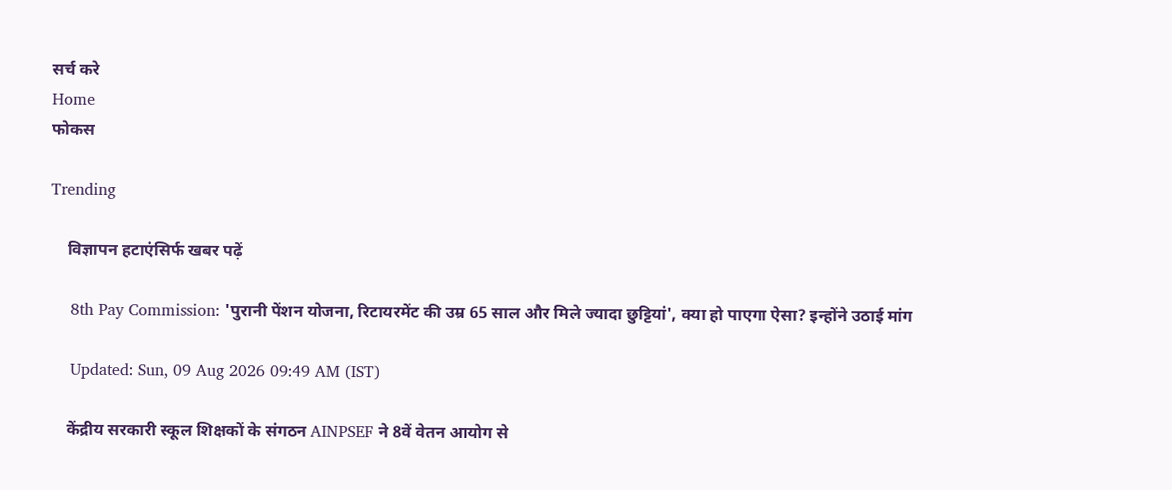सर्च करे
Home
फोकस

Trending

    विज्ञापन हटाएंसिर्फ खबर पढ़ें

    8th Pay Commission: 'पुरानी पेंशन योजना, रिटायरमेंट की उम्र 65 साल और मिले ज्यादा छुट्टियां', क्या हो पाएगा ऐसा? इन्होंने उठाई मांग

    Updated: Sun, 09 Aug 2026 09:49 AM (IST)

    केंद्रीय सरकारी स्कूल शिक्षकों के संगठन AINPSEF ने 8वें वेतन आयोग से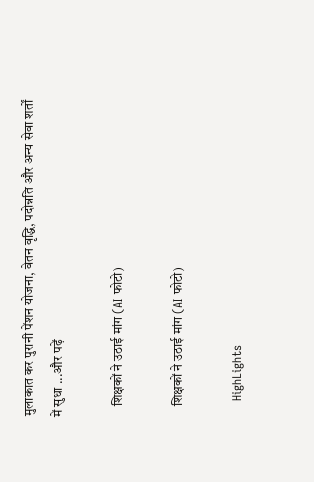मुलाकात कर पुरानी पेंशन योजना, वेतन वृद्धि, पदोन्नति और अन्य सेवा शर्तों में सुधा ...और पढ़ें

    शिक्षकों ने उठाई मांग (AI फोटो)

    शिक्षकों ने उठाई मांग (AI फोटो)

    HighLights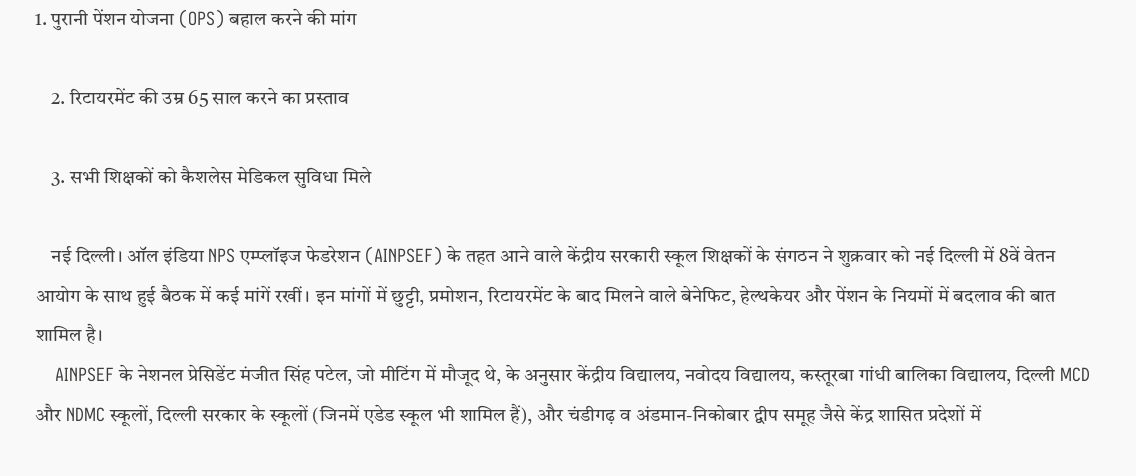1. पुरानी पेंशन योजना (OPS) बहाल करने की मांग

    2. रिटायरमेंट की उम्र 65 साल करने का प्रस्ताव

    3. सभी शिक्षकों को कैशलेस मेडिकल सुविधा मिले

    नई दिल्ली। ऑल इंडिया NPS एम्प्लॉइज फेडरेशन (AINPSEF) के तहत आने वाले केंद्रीय सरकारी स्कूल शिक्षकों के संगठन ने शुक्रवार को नई दिल्ली में 8वें वेतन आयोग के साथ हुई बैठक में कई मांगें रखीं। इन मांगों में छुट्टी, प्रमोशन, रिटायरमेंट के बाद मिलने वाले बेनेफिट, हेल्थकेयर और पेंशन के नियमों में बदलाव की बात शामिल है।
    AINPSEF के नेशनल प्रेसिडेंट मंजीत सिंह पटेल, जो मीटिंग में मौजूद थे, के अनुसार केंद्रीय विद्यालय, नवोदय विद्यालय, कस्तूरबा गांधी बालिका विद्यालय, दिल्ली MCD और NDMC स्कूलों, दिल्ली सरकार के स्कूलों (जिनमें एडेड स्कूल भी शामिल हैं), और चंडीगढ़ व अंडमान-निकोबार द्वीप समूह जैसे केंद्र शासित प्रदेशों में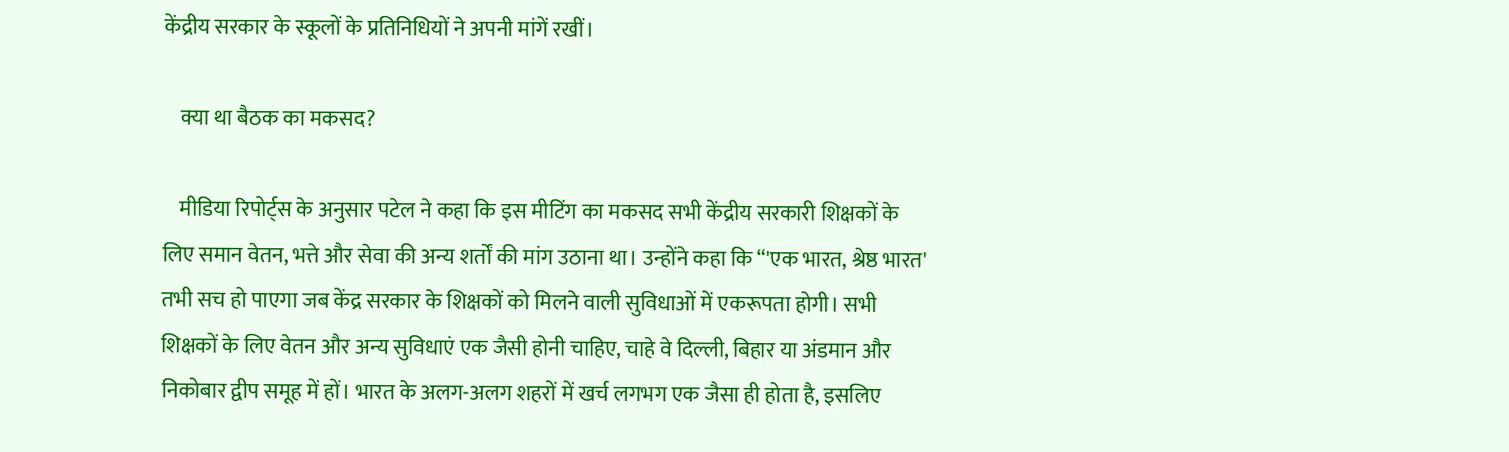केंद्रीय सरकार के स्कूलों के प्रतिनिधियों ने अपनी मांगें रखीं।

    क्या था बैठक का मकसद?

    मीडिया रिपोर्ट्स के अनुसार पटेल ने कहा कि इस मीटिंग का मकसद सभी केंद्रीय सरकारी शिक्षकों के लिए समान वेतन, भत्ते और सेवा की अन्य शर्तों की मांग उठाना था। उन्होंने कहा कि “'एक भारत, श्रेष्ठ भारत' तभी सच हो पाएगा जब केंद्र सरकार के शिक्षकों को मिलने वाली सुविधाओं में एकरूपता होगी। सभी शिक्षकों के लिए वेतन और अन्य सुविधाएं एक जैसी होनी चाहिए, चाहे वे दिल्ली, बिहार या अंडमान और निकोबार द्वीप समूह में हों। भारत के अलग-अलग शहरों में खर्च लगभग एक जैसा ही होता है, इसलिए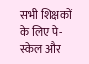सभी शिक्षकों के लिए पे-स्केल और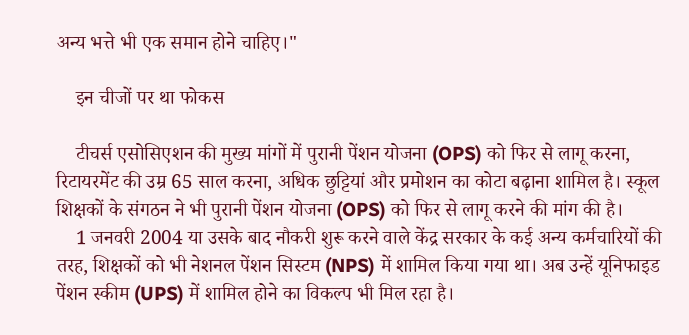अन्य भत्ते भी एक समान होने चाहिए।"

    इन चीजों पर था फोकस

    टीचर्स एसोसिएशन की मुख्य मांगों में पुरानी पेंशन योजना (OPS) को फिर से लागू करना, रिटायरमेंट की उम्र 65 साल करना, अधिक छुट्टियां और प्रमोशन का कोटा बढ़ाना शामिल है। स्कूल शिक्षकों के संगठन ने भी पुरानी पेंशन योजना (OPS) को फिर से लागू करने की मांग की है।
    1 जनवरी 2004 या उसके बाद नौकरी शुरू करने वाले केंद्र सरकार के कई अन्य कर्मचारियों की तरह, शिक्षकों को भी नेशनल पेंशन सिस्टम (NPS) में शामिल किया गया था। अब उन्हें यूनिफाइड पेंशन स्कीम (UPS) में शामिल होने का विकल्प भी मिल रहा है।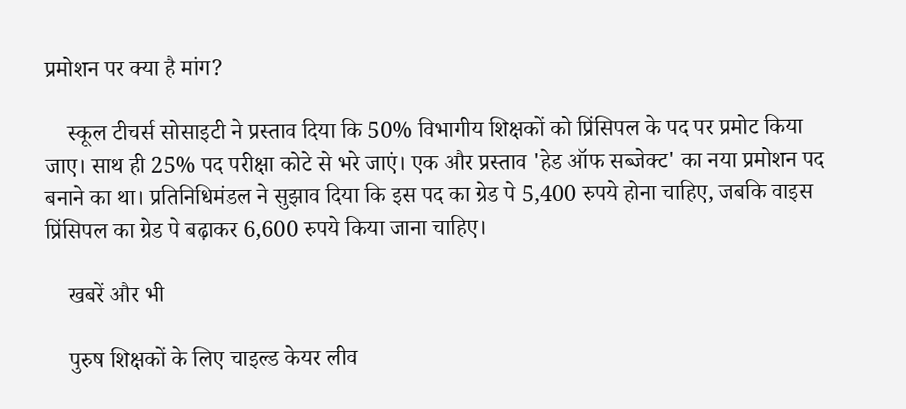प्रमोशन पर क्या है मांग?

    स्कूल टीचर्स सोसाइटी ने प्रस्ताव दिया कि 50% विभागीय शिक्षकों को प्रिंसिपल के पद पर प्रमोट किया जाए। साथ ही 25% पद परीक्षा कोटे से भरे जाएं। एक और प्रस्ताव 'हेड ऑफ सब्जेक्ट' का नया प्रमोशन पद बनाने का था। प्रतिनिधिमंडल ने सुझाव दिया कि इस पद का ग्रेड पे 5,400 रुपये होना चाहिए, जबकि वाइस प्रिंसिपल का ग्रेड पे बढ़ाकर 6,600 रुपये किया जाना चाहिए।

    खबरें और भी

    पुरुष शिक्षकों के लिए चाइल्ड केयर लीव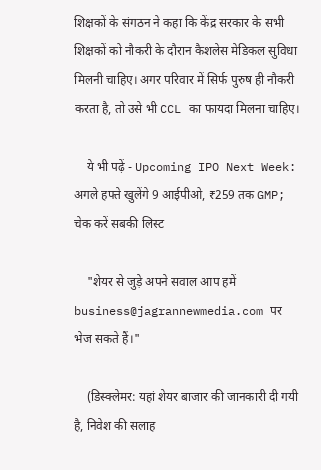शिक्षकों के संगठन ने कहा कि केंद्र सरकार के सभी शिक्षकों को नौकरी के दौरान कैशलेस मेडिकल सुविधा मिलनी चाहिए। अगर परिवार में सिर्फ पुरुष ही नौकरी करता है, तो उसे भी CCL का फायदा मिलना चाहिए।

    ये भी पढ़ें - Upcoming IPO Next Week: अगले हफ्ते खुलेंगे 9 आईपीओ, ₹259 तक GMP; चेक करें सबकी लिस्ट

    "शेयर से जुड़े अपने सवाल आप हमें business@jagrannewmedia.com पर भेज सकते हैं।"

    (डिस्क्लेमर: यहां शेयर बाजार की जानकारी दी गयी है, निवेश की सलाह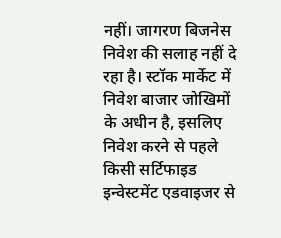नहीं। जागरण बिजनेस निवेश की सलाह नहीं दे रहा है। स्टॉक मार्केट में निवेश बाजार जोखिमों के अधीन है, इसलिए निवेश करने से पहले किसी सर्टिफाइड इन्वेस्टमेंट एडवाइजर से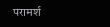परामर्श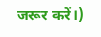जरूर करें।)